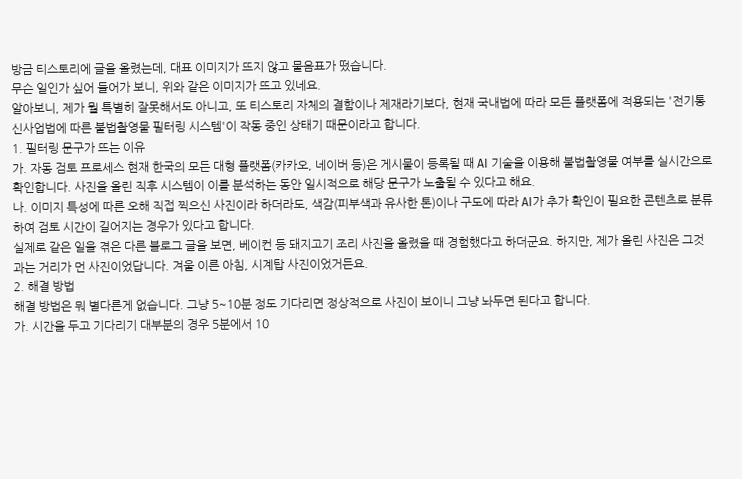방금 티스토리에 글을 올렸는데, 대표 이미지가 뜨지 않고 물음표가 떴습니다.
무슨 일인가 싶어 들어가 보니, 위와 같은 이미지가 뜨고 있네요.
알아보니, 제가 뭘 특별히 잘못해서도 아니고, 또 티스토리 자체의 결함이나 제재라기보다, 현재 국내법에 따라 모든 플랫폼에 적용되는 '전기통신사업법에 따른 불법촬영물 필터링 시스템'이 작동 중인 상태기 때문이라고 합니다.
1. 필터링 문구가 뜨는 이유
가. 자동 검토 프로세스 현재 한국의 모든 대형 플랫폼(카카오, 네이버 등)은 게시물이 등록될 때 AI 기술을 이용해 불법촬영물 여부를 실시간으로 확인합니다. 사진을 올린 직후 시스템이 이를 분석하는 동안 일시적으로 해당 문구가 노출될 수 있다고 해요.
나. 이미지 특성에 따른 오해 직접 찍으신 사진이라 하더라도, 색감(피부색과 유사한 톤)이나 구도에 따라 AI가 추가 확인이 필요한 콘텐츠로 분류하여 검토 시간이 길어지는 경우가 있다고 합니다.
실제로 같은 일을 겪은 다른 블로그 글을 보면, 베이컨 등 돼지고기 조리 사진을 올렸을 때 경험했다고 하더군요. 하지만, 제가 올린 사진은 그것과는 거리가 먼 사진이었답니다. 겨울 이른 아침, 시계탑 사진이었거든요.
2. 해결 방법
해결 방법은 뭐 별다른게 없습니다. 그냥 5~10분 정도 기다리면 정상적으로 사진이 보이니 그냥 놔두면 된다고 합니다.
가. 시간을 두고 기다리기 대부분의 경우 5분에서 10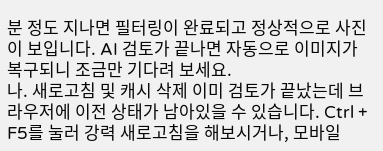분 정도 지나면 필터링이 완료되고 정상적으로 사진이 보입니다. AI 검토가 끝나면 자동으로 이미지가 복구되니 조금만 기다려 보세요.
나. 새로고침 및 캐시 삭제 이미 검토가 끝났는데 브라우저에 이전 상태가 남아있을 수 있습니다. Ctrl + F5를 눌러 강력 새로고침을 해보시거나, 모바일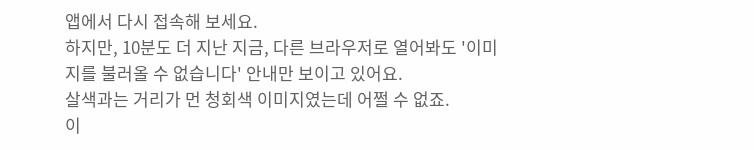앱에서 다시 접속해 보세요.
하지만, 10분도 더 지난 지금, 다른 브라우저로 열어봐도 '이미지를 불러올 수 없습니다' 안내만 보이고 있어요.
살색과는 거리가 먼 청회색 이미지였는데 어쩔 수 없죠.
이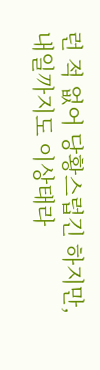런 적 없어 당황스럽긴 하지만, 내일까지도 이상태라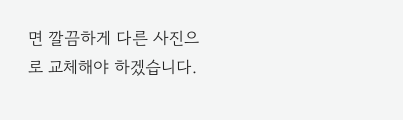면 깔끔하게 다른 사진으로 교체해야 하겠습니다.